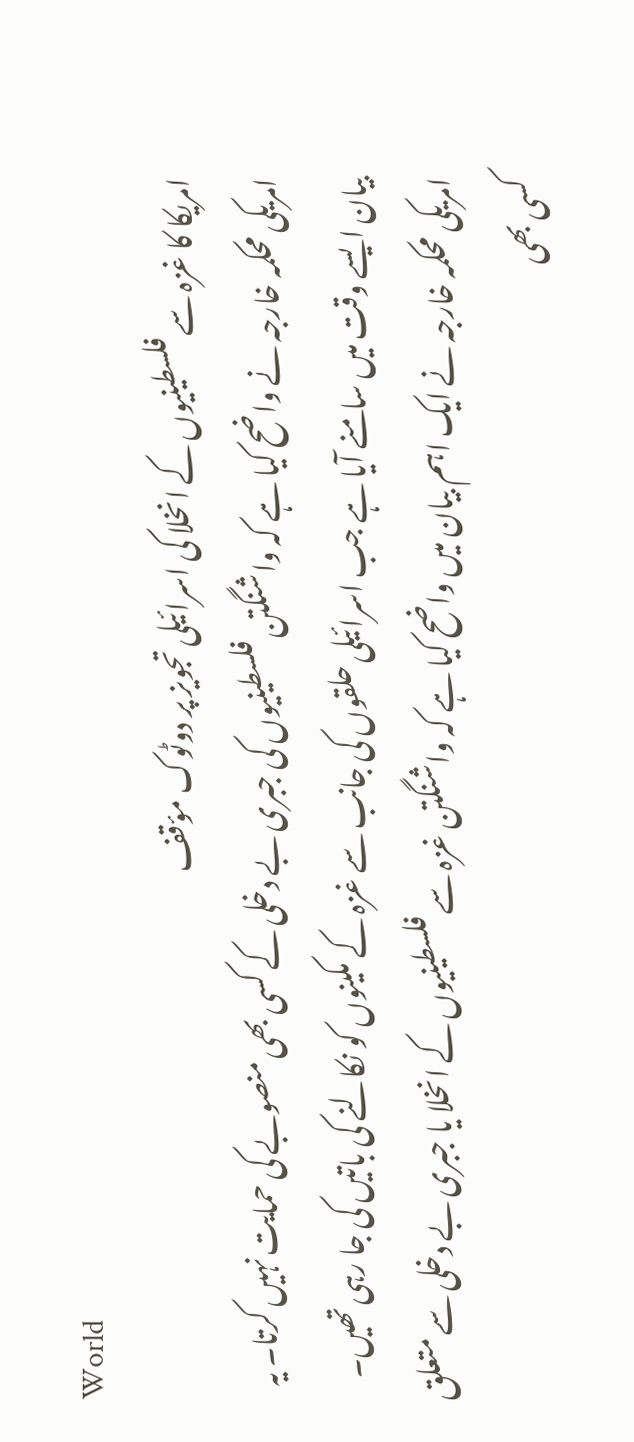World
امریکا کا غزہ سے فلسطینیوں کے انخلا کی اسرائیلی تجویز پر دوٹوک مؤقف
امریکی محکمہ خارجہ نے واضح کیا ہے کہ واشنگتن فلسطینیوں کی جبری بے دخلی کے کسی بھی منصوبے کی حمایت نہیں کرتا۔ یہ بیان ایسے وقت میں سامنے آیا ہے جب اسرائیلی حلقوں کی جانب سے غزہ کے مکینوں کو نکالنے کی باتیں کی جا رہی تھیں۔
امریکی محکمہ خارجہ نے ایک اہم بیان میں واضح کیا ہے کہ واشنگتن غزہ سے فلسطینیوں کے انخلا یا جبری بے دخلی سے متعلق کسی بھی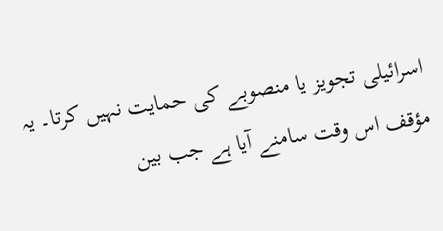اسرائیلی تجویز یا منصوبے کی حمایت نہیں کرتا۔ یہ مؤقف اس وقت سامنے آیا ہے جب بین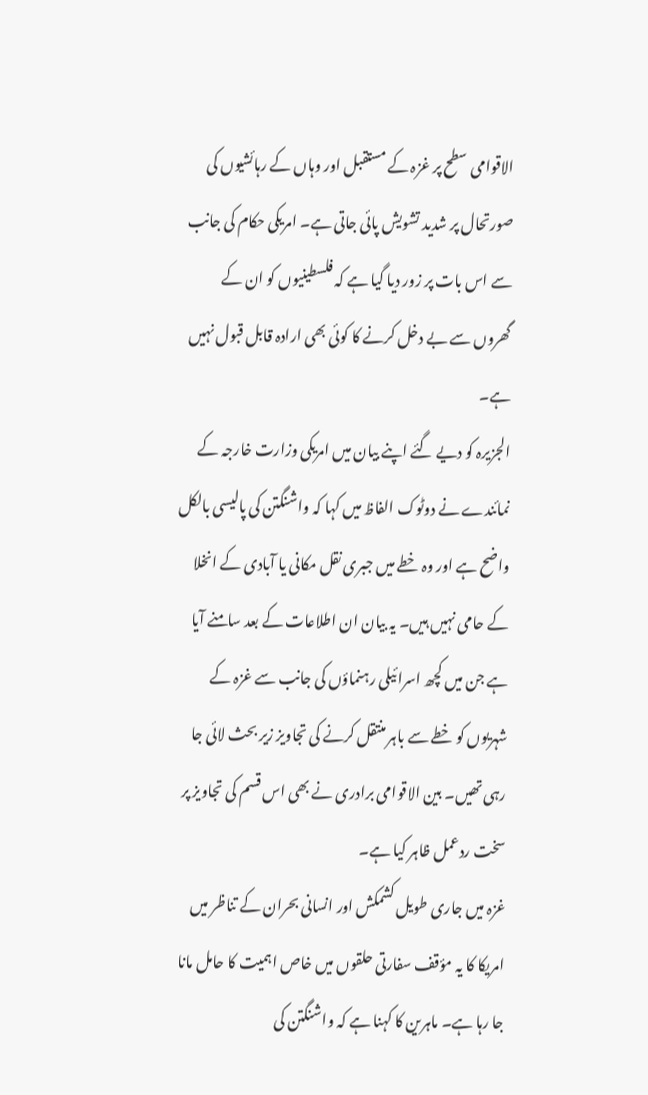الاقوامی سطح پر غزہ کے مستقبل اور وہاں کے رہائشیوں کی صورتحال پر شدید تشویش پائی جاتی ہے۔ امریکی حکام کی جانب سے اس بات پر زور دیا گیا ہے کہ فلسطینیوں کو ان کے گھروں سے بے دخل کرنے کا کوئی بھی ارادہ قابل قبول نہیں ہے۔
الجزیرہ کو دیے گئے اپنے بیان میں امریکی وزارت خارجہ کے نمائندے نے دوٹوک الفاظ میں کہا کہ واشنگتن کی پالیسی بالکل واضح ہے اور وہ خطے میں جبری نقل مکانی یا آبادی کے انخلا کے حامی نہیں ہیں۔ یہ بیان ان اطلاعات کے بعد سامنے آیا ہے جن میں کچھ اسرائیلی رہنماؤں کی جانب سے غزہ کے شہریوں کو خطے سے باہر منتقل کرنے کی تجاویز زیر بحث لائی جا رہی تھیں۔ بین الاقوامی برادری نے بھی اس قسم کی تجاویز پر سخت ردعمل ظاہر کیا ہے۔
غزہ میں جاری طویل کشمکش اور انسانی بحران کے تناظر میں امریکا کا یہ مؤقف سفارتی حلقوں میں خاص اہمیت کا حامل مانا جا رہا ہے۔ ماہرین کا کہنا ہے کہ واشنگتن کی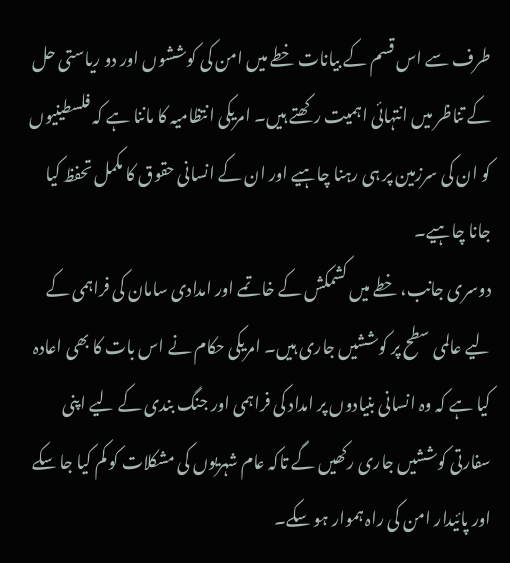طرف سے اس قسم کے بیانات خطے میں امن کی کوششوں اور دو ریاستی حل کے تناظر میں انتہائی اہمیت رکھتے ہیں۔ امریکی انتظامیہ کا ماننا ہے کہ فلسطینیوں کو ان کی سرزمین پر ہی رہنا چاہیے اور ان کے انسانی حقوق کا مکمل تحفظ کیا جانا چاہیے۔
دوسری جانب، خطے میں کشمکش کے خاتمے اور امدادی سامان کی فراہمی کے لیے عالمی سطح پر کوششیں جاری ہیں۔ امریکی حکام نے اس بات کا بھی اعادہ کیا ہے کہ وہ انسانی بنیادوں پر امداد کی فراہمی اور جنگ بندی کے لیے اپنی سفارتی کوششیں جاری رکھیں گے تاکہ عام شہریوں کی مشکلات کو کم کیا جا سکے اور پائیدار امن کی راہ ہموار ہو سکے۔